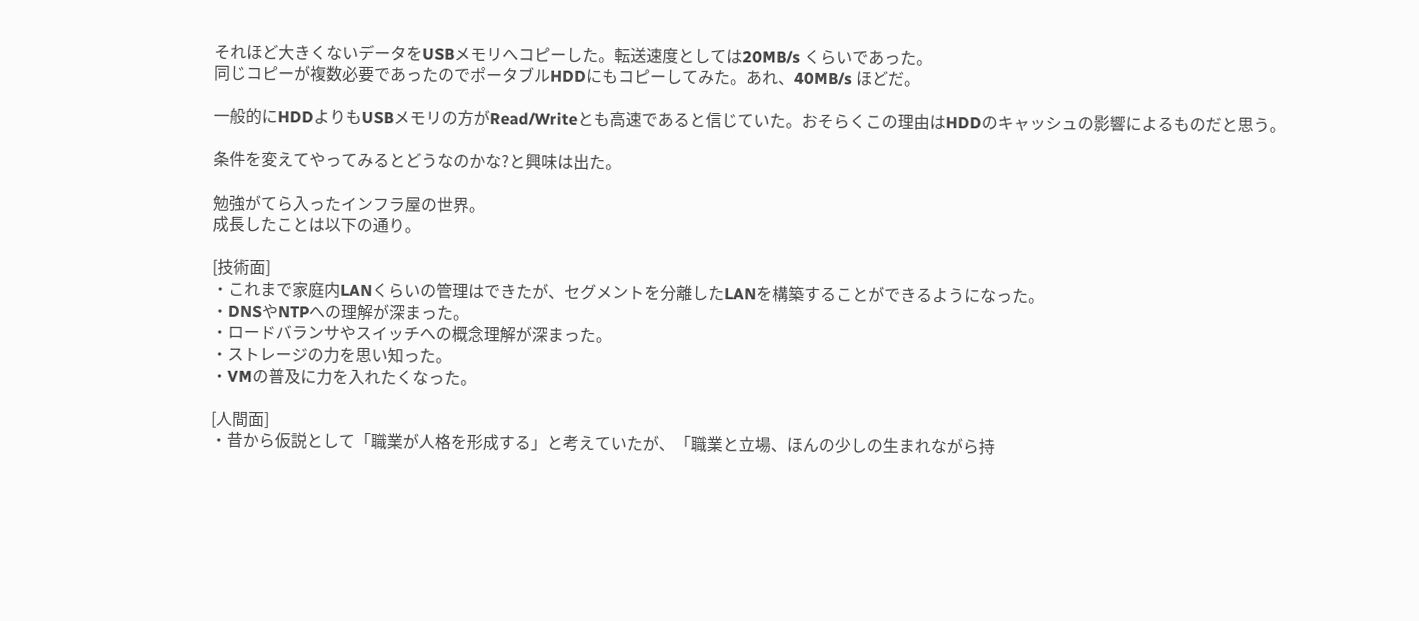それほど大きくないデータをUSBメモリへコピーした。転送速度としては20MB/s くらいであった。
同じコピーが複数必要であったのでポータブルHDDにもコピーしてみた。あれ、40MB/s ほどだ。

一般的にHDDよりもUSBメモリの方がRead/Writeとも高速であると信じていた。おそらくこの理由はHDDのキャッシュの影響によるものだと思う。

条件を変えてやってみるとどうなのかな?と興味は出た。

勉強がてら入ったインフラ屋の世界。
成長したことは以下の通り。

[技術面]
・これまで家庭内LANくらいの管理はできたが、セグメントを分離したLANを構築することができるようになった。
・DNSやNTPへの理解が深まった。
・ロードバランサやスイッチへの概念理解が深まった。
・ストレージの力を思い知った。
・VMの普及に力を入れたくなった。

[人間面]
・昔から仮説として「職業が人格を形成する」と考えていたが、「職業と立場、ほんの少しの生まれながら持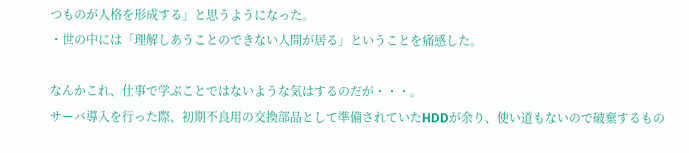つものが人格を形成する」と思うようになった。
・世の中には「理解しあうことのできない人間が居る」ということを痛感した。

なんかこれ、仕事で学ぶことではないような気はするのだが・・・。
サーバ導入を行った際、初期不良用の交換部品として準備されていたHDDが余り、使い道もないので破棄するもの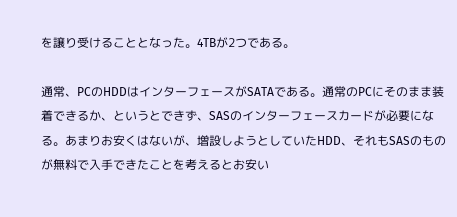を譲り受けることとなった。4TBが2つである。

通常、PCのHDDはインターフェースがSATAである。通常のPCにそのまま装着できるか、というとできず、SASのインターフェースカードが必要になる。あまりお安くはないが、増設しようとしていたHDD、それもSASのものが無料で入手できたことを考えるとお安い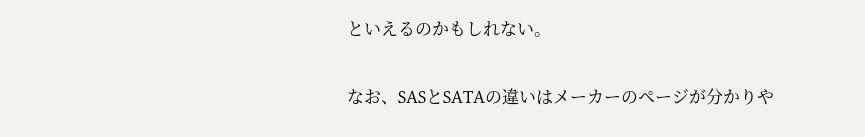といえるのかもしれない。

なお、SASとSATAの違いはメーカーのページが分かりや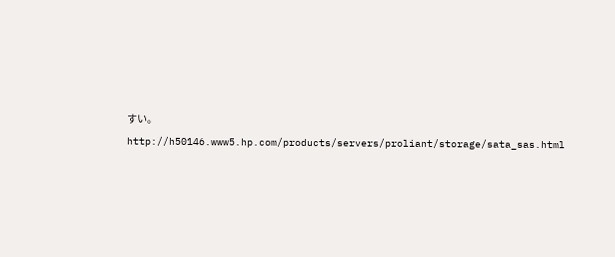すい。
http://h50146.www5.hp.com/products/servers/proliant/storage/sata_sas.html